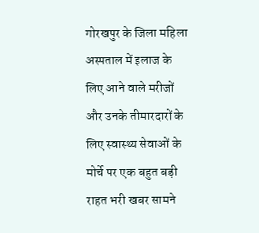गोरखपुर के जिला महिला अस्पताल में इलाज के लिए आने वाले मरीजों और उनके तीमारदारों के लिए स्वास्थ्य सेवाओं के मोर्चे पर एक बहुत बड़ी राहत भरी खबर सामने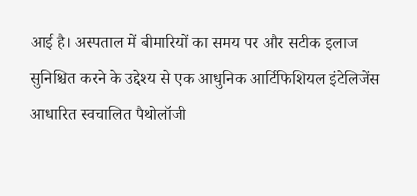आई है। अस्पताल में बीमारियों का समय पर और सटीक इलाज सुनिश्चित करने के उद्देश्य से एक आधुनिक आर्टिफिशियल इंटेलिजेंस आधारित स्वचालित पैथोलॉजी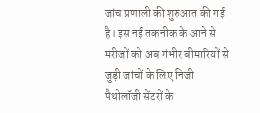जांच प्रणाली की शुरुआत की गई है। इस नई तकनीक के आने से मरीजों को अब गंभीर बीमारियों से जुड़ी जांचों के लिए निजी पैथोलॉजी सेंटरों के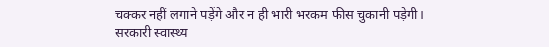चक्कर नहीं लगाने पड़ेंगे और न ही भारी भरकम फीस चुकानी पड़ेगी।
सरकारी स्वास्थ्य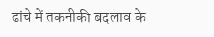ढांचे में तकनीकी बदलाव के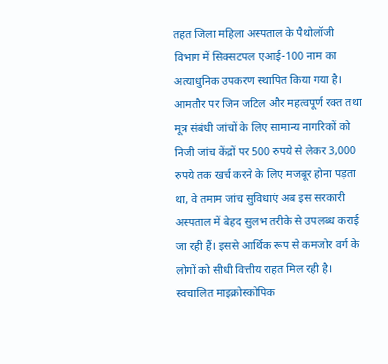तहत जिला महिला अस्पताल के पैथोलॉजी विभाग में सिक्सटपल एआई-100 नाम का अत्याधुनिक उपकरण स्थापित किया गया है। आमतौर पर जिन जटिल और महत्वपूर्ण रक्त तथा मूत्र संबंधी जांचों के लिए सामान्य नागरिकों को निजी जांच केंद्रों पर 500 रुपये से लेकर 3,000 रुपये तक खर्च करने के लिए मजबूर होना पड़ता था, वे तमाम जांच सुविधाएं अब इस सरकारी अस्पताल में बेहद सुलभ तरीके से उपलब्ध कराई जा रही हैं। इससे आर्थिक रूप से कमजोर वर्ग के लोगों को सीधी वित्तीय राहत मिल रही है।
स्वचालित माइक्रोस्कोपिक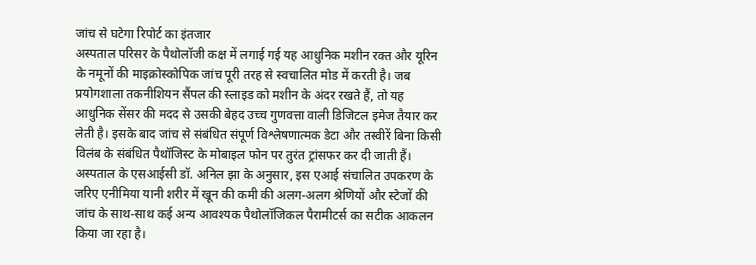जांच से घटेगा रिपोर्ट का इंतजार
अस्पताल परिसर के पैथोलॉजी कक्ष में लगाई गई यह आधुनिक मशीन रक्त और यूरिन के नमूनों की माइक्रोस्कोपिक जांच पूरी तरह से स्वचालित मोड में करती है। जब प्रयोगशाला तकनीशियन सैंपल की स्लाइड को मशीन के अंदर रखते हैं, तो यह आधुनिक सेंसर की मदद से उसकी बेहद उच्च गुणवत्ता वाली डिजिटल इमेज तैयार कर लेती है। इसके बाद जांच से संबंधित संपूर्ण विश्लेषणात्मक डेटा और तस्वीरें बिना किसी विलंब के संबंधित पैथॉजिस्ट के मोबाइल फोन पर तुरंत ट्रांसफर कर दी जाती हैं।
अस्पताल के एसआईसी डॉ. अनिल झा के अनुसार, इस एआई संचालित उपकरण के जरिए एनीमिया यानी शरीर में खून की कमी की अलग-अलग श्रेणियों और स्टेजों की जांच के साथ-साथ कई अन्य आवश्यक पैथोलॉजिकल पैरामीटर्स का सटीक आकलन किया जा रहा है।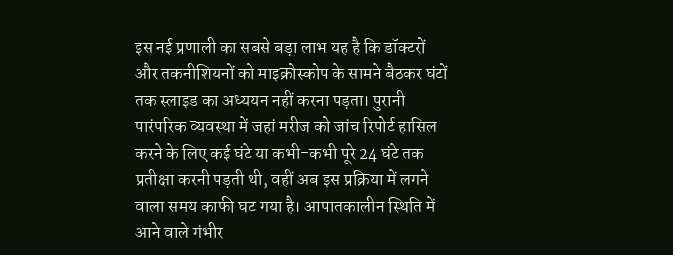इस नई प्रणाली का सबसे बड़ा लाभ यह है कि डॉक्टरों और तकनीशियनों को माइक्रोस्कोप के सामने बैठकर घंटों तक स्लाइड का अध्ययन नहीं करना पड़ता। पुरानी पारंपरिक व्यवस्था में जहां मरीज को जांच रिपोर्ट हासिल करने के लिए कई घंटे या कभी-कभी पूरे 24 घंटे तक प्रतीक्षा करनी पड़ती थी, वहीं अब इस प्रक्रिया में लगने वाला समय काफी घट गया है। आपातकालीन स्थिति में आने वाले गंभीर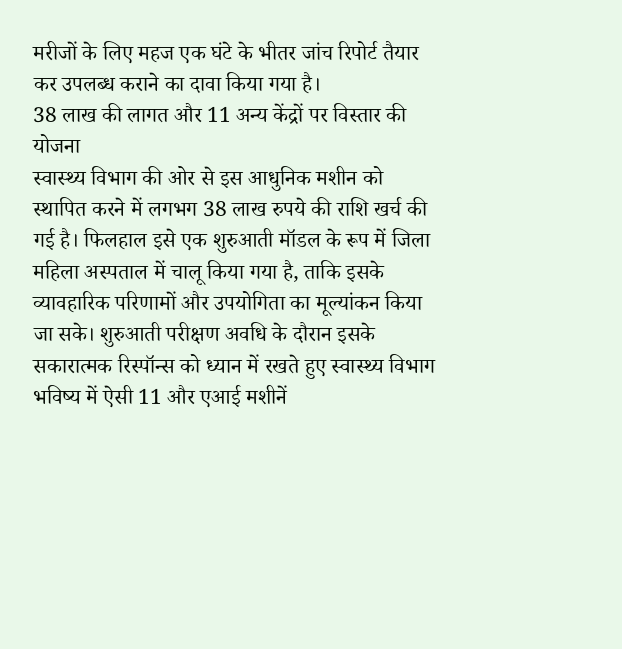मरीजों के लिए महज एक घंटे के भीतर जांच रिपोर्ट तैयार कर उपलब्ध कराने का दावा किया गया है।
38 लाख की लागत और 11 अन्य केंद्रों पर विस्तार की योजना
स्वास्थ्य विभाग की ओर से इस आधुनिक मशीन को स्थापित करने में लगभग 38 लाख रुपये की राशि खर्च की गई है। फिलहाल इसे एक शुरुआती मॉडल के रूप में जिला महिला अस्पताल में चालू किया गया है, ताकि इसके व्यावहारिक परिणामों और उपयोगिता का मूल्यांकन किया जा सके। शुरुआती परीक्षण अवधि के दौरान इसके सकारात्मक रिस्पॉन्स को ध्यान में रखते हुए स्वास्थ्य विभाग भविष्य में ऐसी 11 और एआई मशीनें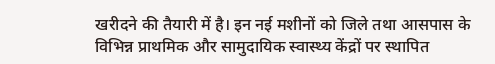खरीदने की तैयारी में है। इन नई मशीनों को जिले तथा आसपास के विभिन्न प्राथमिक और सामुदायिक स्वास्थ्य केंद्रों पर स्थापित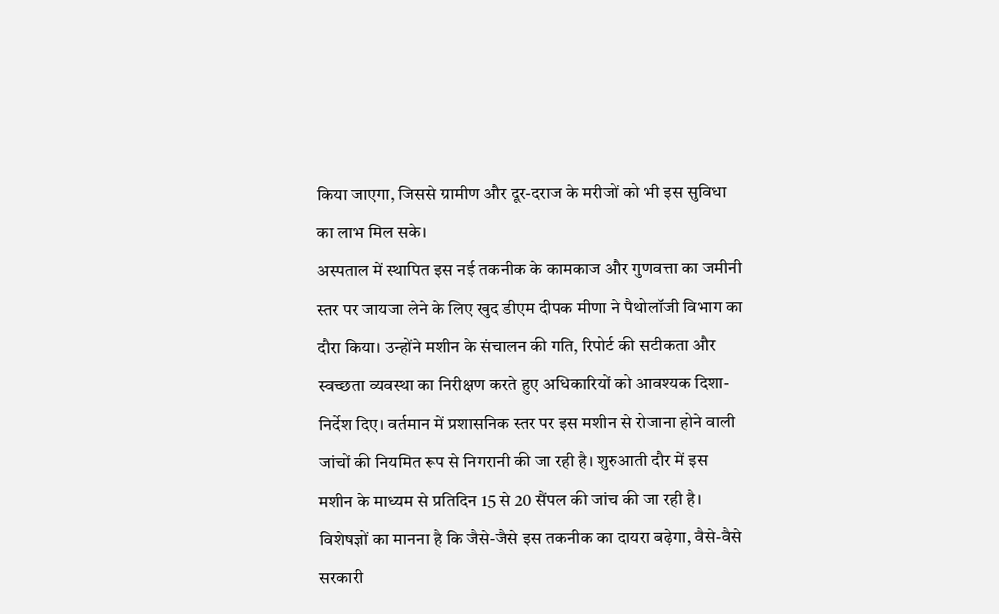किया जाएगा, जिससे ग्रामीण और दूर-दराज के मरीजों को भी इस सुविधा का लाभ मिल सके।
अस्पताल में स्थापित इस नई तकनीक के कामकाज और गुणवत्ता का जमीनी स्तर पर जायजा लेने के लिए खुद डीएम दीपक मीणा ने पैथोलॉजी विभाग का दौरा किया। उन्होंने मशीन के संचालन की गति, रिपोर्ट की सटीकता और स्वच्छता व्यवस्था का निरीक्षण करते हुए अधिकारियों को आवश्यक दिशा-निर्देश दिए। वर्तमान में प्रशासनिक स्तर पर इस मशीन से रोजाना होने वाली जांचों की नियमित रूप से निगरानी की जा रही है। शुरुआती दौर में इस मशीन के माध्यम से प्रतिदिन 15 से 20 सैंपल की जांच की जा रही है। विशेषज्ञों का मानना है कि जैसे-जैसे इस तकनीक का दायरा बढ़ेगा, वैसे-वैसे सरकारी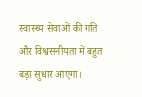स्वास्थ्य सेवाओं की गति और विश्वसनीयता में बहुत बड़ा सुधार आएगा।